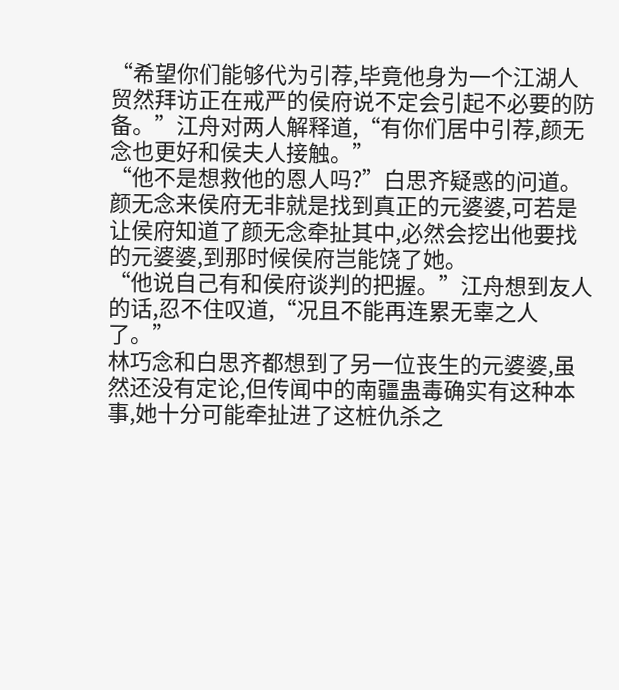“希望你们能够代为引荐,毕竟他身为一个江湖人贸然拜访正在戒严的侯府说不定会引起不必要的防备。”江舟对两人解释道,“有你们居中引荐,颜无念也更好和侯夫人接触。”
“他不是想救他的恩人吗?”白思齐疑惑的问道。
颜无念来侯府无非就是找到真正的元婆婆,可若是让侯府知道了颜无念牵扯其中,必然会挖出他要找的元婆婆,到那时候侯府岂能饶了她。
“他说自己有和侯府谈判的把握。”江舟想到友人的话,忍不住叹道,“况且不能再连累无辜之人了。”
林巧念和白思齐都想到了另一位丧生的元婆婆,虽然还没有定论,但传闻中的南疆蛊毒确实有这种本事,她十分可能牵扯进了这桩仇杀之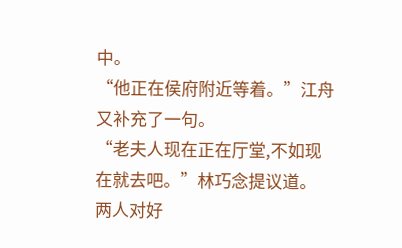中。
“他正在侯府附近等着。”江舟又补充了一句。
“老夫人现在正在厅堂,不如现在就去吧。”林巧念提议道。
两人对好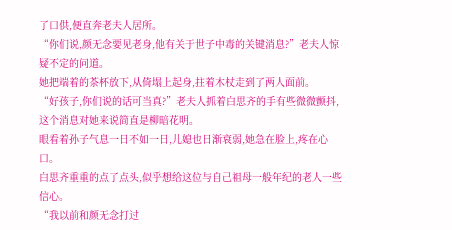了口供,便直奔老夫人居所。
“你们说,颜无念要见老身,他有关于世子中毒的关键消息?”老夫人惊疑不定的问道。
她把端着的茶杯放下,从倚塌上起身,拄着木杖走到了两人面前。
“好孩子,你们说的话可当真?”老夫人抓着白思齐的手有些微微颤抖,这个消息对她来说简直是柳暗花明。
眼看着孙子气息一日不如一日,儿媳也日渐衰弱,她急在脸上,疼在心口。
白思齐重重的点了点头,似乎想给这位与自己祖母一般年纪的老人一些信心。
“我以前和颜无念打过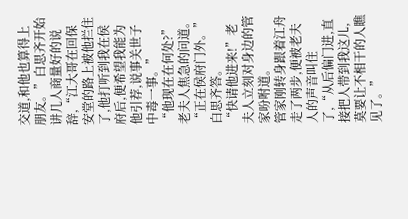交道,和他也算得上朋友。”白思齐开始讲几人商量好的说辞,“江大哥在回保安堂的路上被他拦住了,他打听到我在侯府后,便希望我能为他引荐,说事关世子中毒一事。”
“他现在在何处?”老夫人焦急的问道。
“正在侯府门外。”白思齐答。
“快请他进来!”老夫人立刻对身边的管家吩咐道。
管家刚转身跟着江舟走了两步,便被老夫人的声音叫住了,“从后偏门进,直接把人带到我这儿,莫要让不相干的人瞧见了。”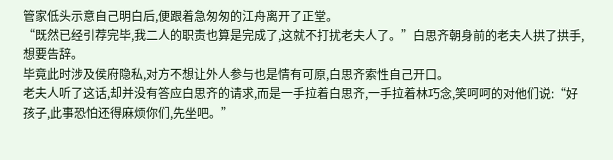管家低头示意自己明白后,便跟着急匆匆的江舟离开了正堂。
“既然已经引荐完毕,我二人的职责也算是完成了,这就不打扰老夫人了。”白思齐朝身前的老夫人拱了拱手,想要告辞。
毕竟此时涉及侯府隐私,对方不想让外人参与也是情有可原,白思齐索性自己开口。
老夫人听了这话,却并没有答应白思齐的请求,而是一手拉着白思齐,一手拉着林巧念,笑呵呵的对他们说:“好孩子,此事恐怕还得麻烦你们,先坐吧。”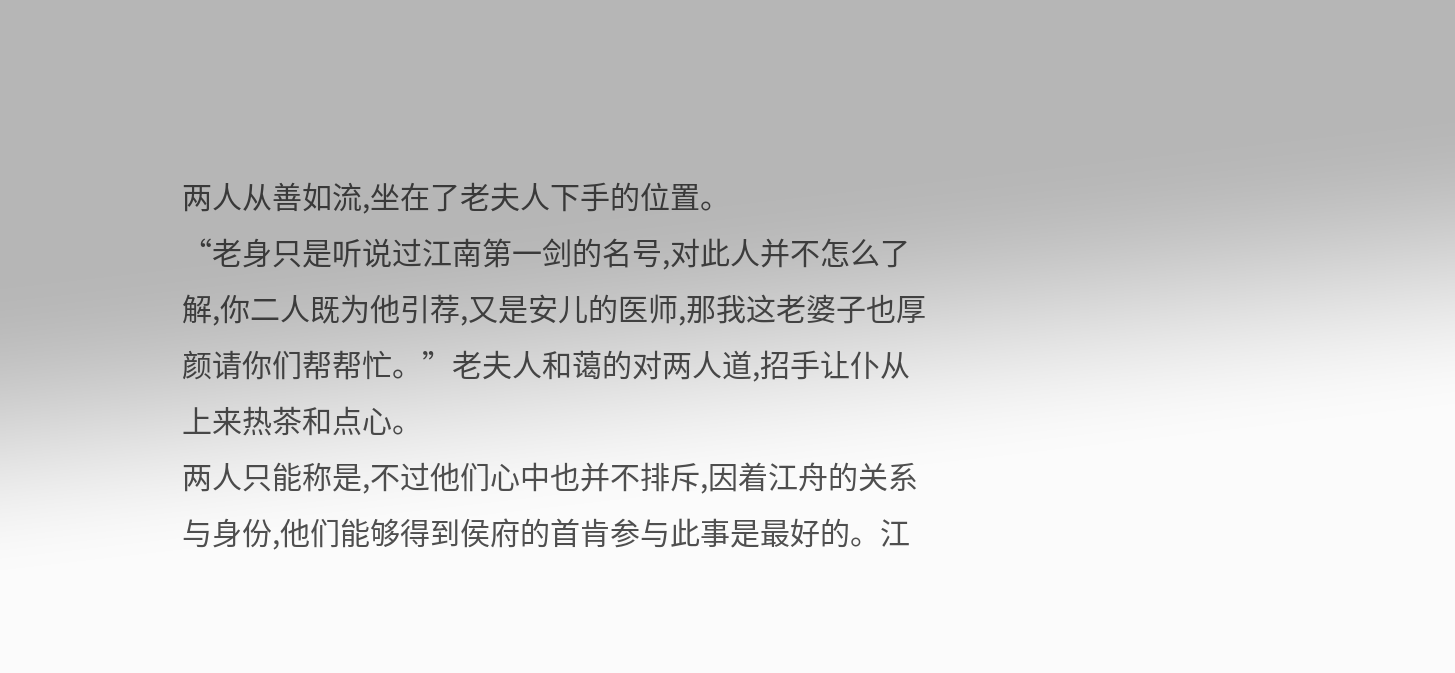两人从善如流,坐在了老夫人下手的位置。
“老身只是听说过江南第一剑的名号,对此人并不怎么了解,你二人既为他引荐,又是安儿的医师,那我这老婆子也厚颜请你们帮帮忙。”老夫人和蔼的对两人道,招手让仆从上来热茶和点心。
两人只能称是,不过他们心中也并不排斥,因着江舟的关系与身份,他们能够得到侯府的首肯参与此事是最好的。江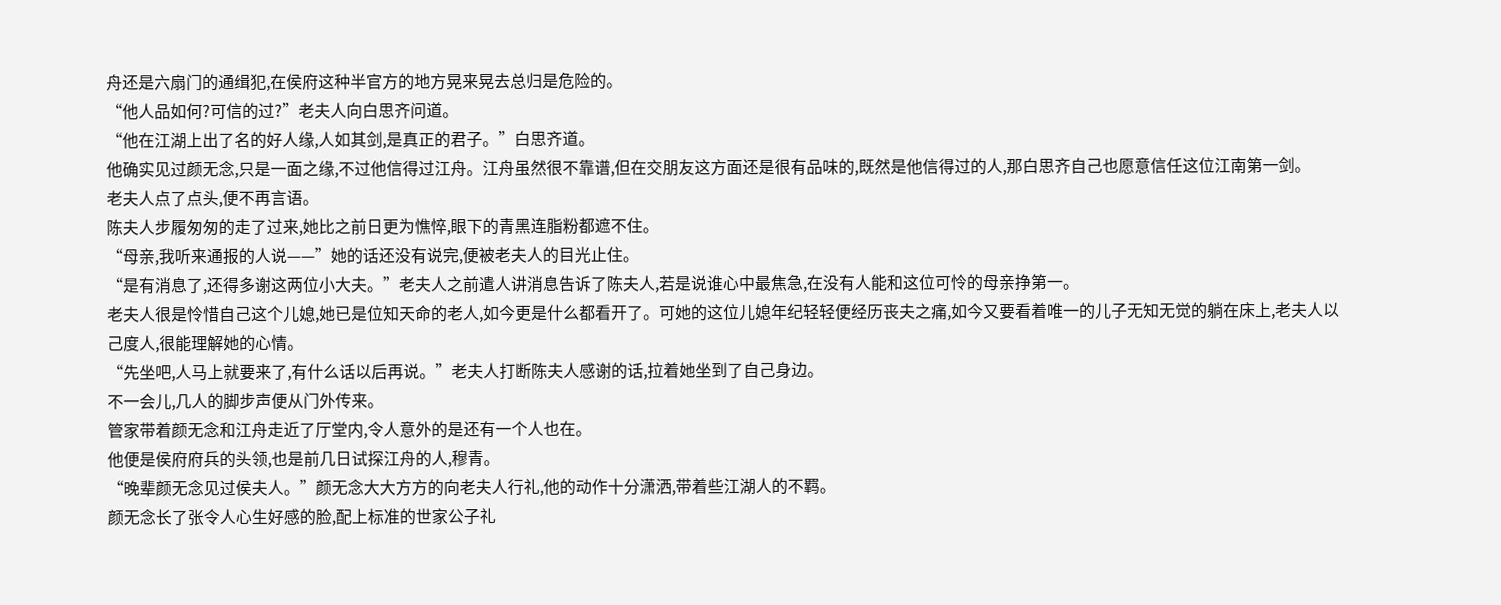舟还是六扇门的通缉犯,在侯府这种半官方的地方晃来晃去总归是危险的。
“他人品如何?可信的过?”老夫人向白思齐问道。
“他在江湖上出了名的好人缘,人如其剑,是真正的君子。”白思齐道。
他确实见过颜无念,只是一面之缘,不过他信得过江舟。江舟虽然很不靠谱,但在交朋友这方面还是很有品味的,既然是他信得过的人,那白思齐自己也愿意信任这位江南第一剑。
老夫人点了点头,便不再言语。
陈夫人步履匆匆的走了过来,她比之前日更为憔悴,眼下的青黑连脂粉都遮不住。
“母亲,我听来通报的人说——”她的话还没有说完,便被老夫人的目光止住。
“是有消息了,还得多谢这两位小大夫。”老夫人之前遣人讲消息告诉了陈夫人,若是说谁心中最焦急,在没有人能和这位可怜的母亲挣第一。
老夫人很是怜惜自己这个儿媳,她已是位知天命的老人,如今更是什么都看开了。可她的这位儿媳年纪轻轻便经历丧夫之痛,如今又要看着唯一的儿子无知无觉的躺在床上,老夫人以己度人,很能理解她的心情。
“先坐吧,人马上就要来了,有什么话以后再说。”老夫人打断陈夫人感谢的话,拉着她坐到了自己身边。
不一会儿,几人的脚步声便从门外传来。
管家带着颜无念和江舟走近了厅堂内,令人意外的是还有一个人也在。
他便是侯府府兵的头领,也是前几日试探江舟的人,穆青。
“晚辈颜无念见过侯夫人。”颜无念大大方方的向老夫人行礼,他的动作十分潇洒,带着些江湖人的不羁。
颜无念长了张令人心生好感的脸,配上标准的世家公子礼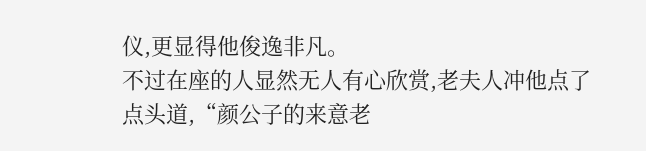仪,更显得他俊逸非凡。
不过在座的人显然无人有心欣赏,老夫人冲他点了点头道,“颜公子的来意老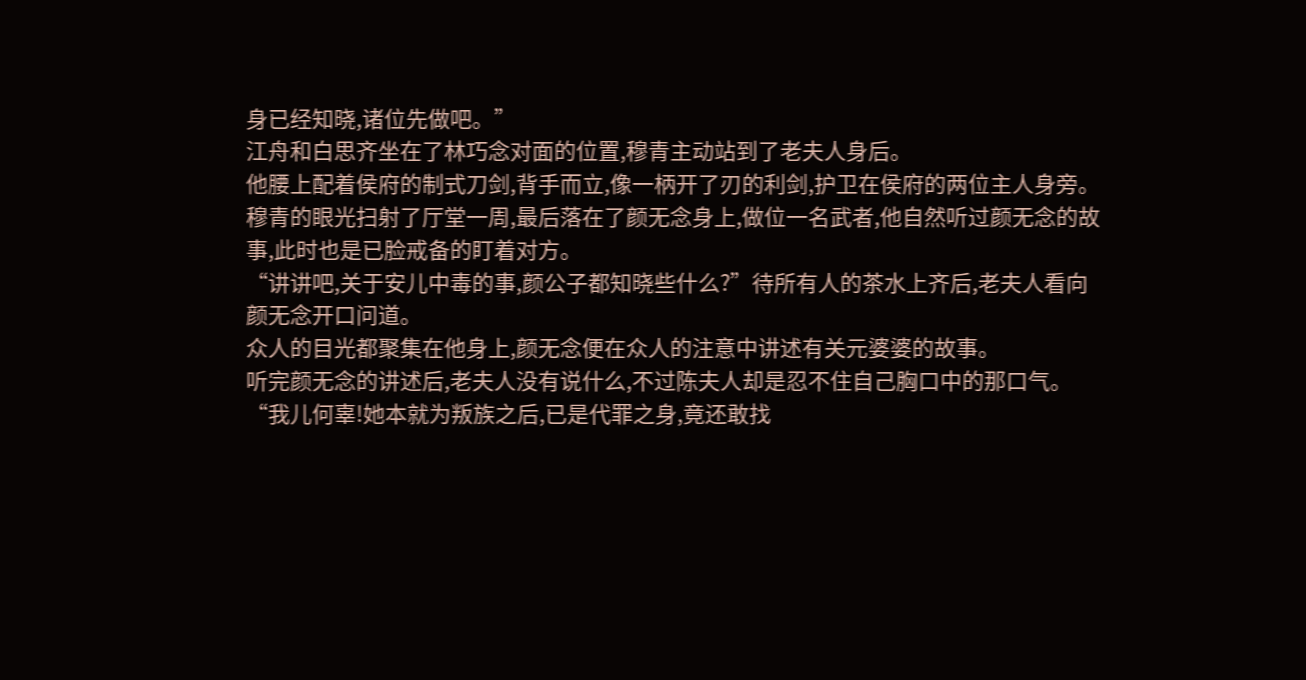身已经知晓,诸位先做吧。”
江舟和白思齐坐在了林巧念对面的位置,穆青主动站到了老夫人身后。
他腰上配着侯府的制式刀剑,背手而立,像一柄开了刃的利剑,护卫在侯府的两位主人身旁。
穆青的眼光扫射了厅堂一周,最后落在了颜无念身上,做位一名武者,他自然听过颜无念的故事,此时也是已脸戒备的盯着对方。
“讲讲吧,关于安儿中毒的事,颜公子都知晓些什么?”待所有人的茶水上齐后,老夫人看向颜无念开口问道。
众人的目光都聚集在他身上,颜无念便在众人的注意中讲述有关元婆婆的故事。
听完颜无念的讲述后,老夫人没有说什么,不过陈夫人却是忍不住自己胸口中的那口气。
“我儿何辜!她本就为叛族之后,已是代罪之身,竟还敢找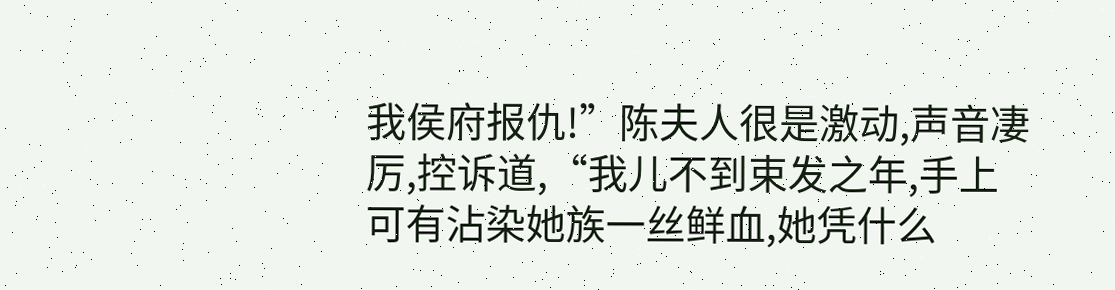我侯府报仇!”陈夫人很是激动,声音凄厉,控诉道,“我儿不到束发之年,手上可有沾染她族一丝鲜血,她凭什么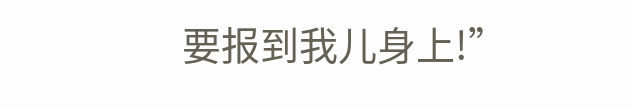要报到我儿身上!”